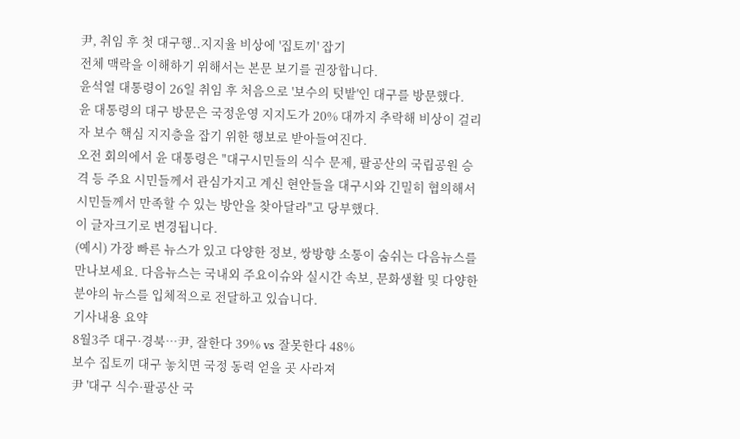尹, 취임 후 첫 대구행..지지율 비상에 '집토끼' 잡기
전체 맥락을 이해하기 위해서는 본문 보기를 권장합니다.
윤석열 대통령이 26일 취임 후 처음으로 '보수의 텃밭'인 대구를 방문했다.
윤 대통령의 대구 방문은 국정운영 지지도가 20% 대까지 추락해 비상이 걸리자 보수 핵심 지지층을 잡기 위한 행보로 받아들여진다.
오전 회의에서 윤 대통령은 "대구시민들의 식수 문제, 팔공산의 국립공원 승격 등 주요 시민들께서 관심가지고 계신 현안들을 대구시와 긴밀히 협의해서 시민들께서 만족할 수 있는 방안을 찾아달라"고 당부했다.
이 글자크기로 변경됩니다.
(예시) 가장 빠른 뉴스가 있고 다양한 정보, 쌍방향 소통이 숨쉬는 다음뉴스를 만나보세요. 다음뉴스는 국내외 주요이슈와 실시간 속보, 문화생활 및 다양한 분야의 뉴스를 입체적으로 전달하고 있습니다.
기사내용 요약
8월3주 대구·경북…尹, 잘한다 39% vs 잘못한다 48%
보수 집토끼 대구 놓치면 국정 동력 얻을 곳 사라져
尹 '대구 식수·팔공산 국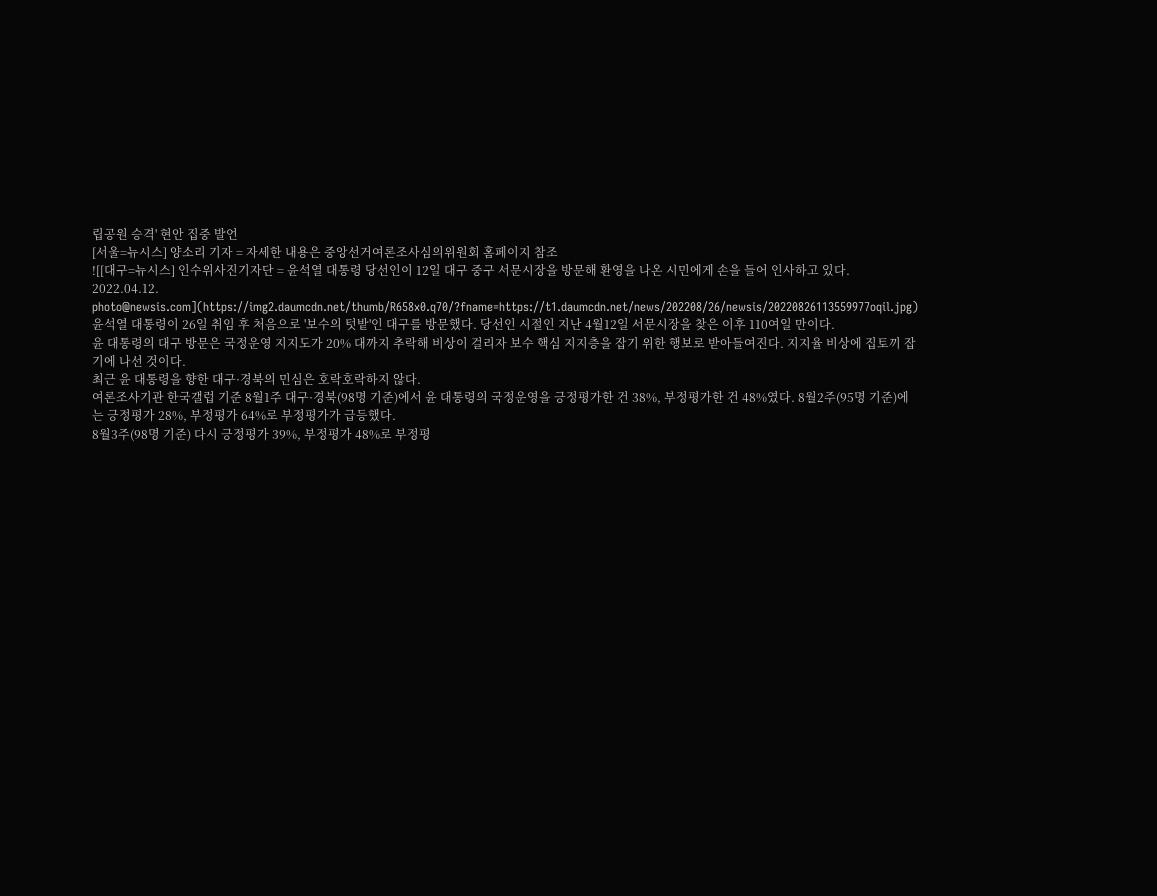립공원 승격' 현안 집중 발언
[서울=뉴시스] 양소리 기자 = 자세한 내용은 중앙선거여론조사심의위원회 홈페이지 참조
![[대구=뉴시스] 인수위사진기자단 = 윤석열 대통령 당선인이 12일 대구 중구 서문시장을 방문해 환영을 나온 시민에게 손을 들어 인사하고 있다. 2022.04.12. photo@newsis.com](https://img2.daumcdn.net/thumb/R658x0.q70/?fname=https://t1.daumcdn.net/news/202208/26/newsis/20220826113559977oqil.jpg)
윤석열 대통령이 26일 취임 후 처음으로 '보수의 텃밭'인 대구를 방문했다. 당선인 시절인 지난 4월12일 서문시장을 찾은 이후 110여일 만이다.
윤 대통령의 대구 방문은 국정운영 지지도가 20% 대까지 추락해 비상이 걸리자 보수 핵심 지지층을 잡기 위한 행보로 받아들여진다. 지지율 비상에 집토끼 잡기에 나선 것이다.
최근 윤 대통령을 향한 대구·경북의 민심은 호락호락하지 않다.
여론조사기관 한국갤럽 기준 8월1주 대구·경북(98명 기준)에서 윤 대통령의 국정운영을 긍정평가한 건 38%, 부정평가한 건 48%였다. 8월2주(95명 기준)에는 긍정평가 28%, 부정평가 64%로 부정평가가 급등했다.
8월3주(98명 기준) 다시 긍정평가 39%, 부정평가 48%로 부정평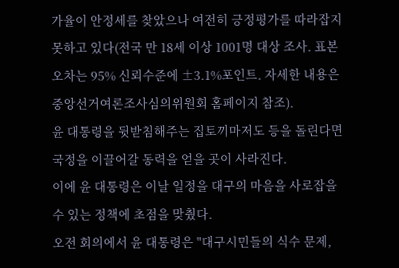가율이 안정세를 찾았으나 여전히 긍정평가를 따라잡지 못하고 있다(전국 만 18세 이상 1001명 대상 조사. 표본오차는 95% 신뢰수준에 ±3.1%포인트. 자세한 내용은 중앙선거여론조사심의위원회 홈페이지 참조).
윤 대통령을 뒷받침해주는 집토끼마저도 등을 돌린다면 국정을 이끌어갈 동력을 얻을 곳이 사라진다.
이에 윤 대통령은 이날 일정을 대구의 마음을 사로잡을 수 있는 정책에 초점을 맞췄다.
오전 회의에서 윤 대통령은 "대구시민들의 식수 문제,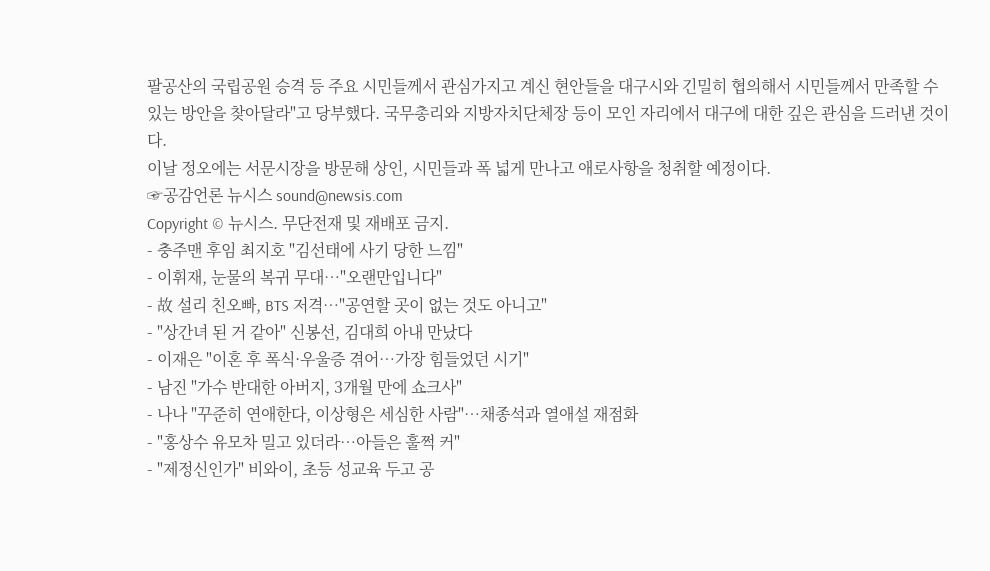팔공산의 국립공원 승격 등 주요 시민들께서 관심가지고 계신 현안들을 대구시와 긴밀히 협의해서 시민들께서 만족할 수 있는 방안을 찾아달라"고 당부했다. 국무총리와 지방자치단체장 등이 모인 자리에서 대구에 대한 깊은 관심을 드러낸 것이다.
이날 정오에는 서문시장을 방문해 상인, 시민들과 폭 넓게 만나고 애로사항을 청취할 예정이다.
☞공감언론 뉴시스 sound@newsis.com
Copyright © 뉴시스. 무단전재 및 재배포 금지.
- 충주맨 후임 최지호 "김선태에 사기 당한 느낌"
- 이휘재, 눈물의 복귀 무대…"오랜만입니다"
- 故 설리 친오빠, BTS 저격…"공연할 곳이 없는 것도 아니고"
- "상간녀 된 거 같아" 신봉선, 김대희 아내 만났다
- 이재은 "이혼 후 폭식·우울증 겪어…가장 힘들었던 시기"
- 남진 "가수 반대한 아버지, 3개월 만에 쇼크사"
- 나나 "꾸준히 연애한다, 이상형은 세심한 사람"…채종석과 열애설 재점화
- "홍상수 유모차 밀고 있더라…아들은 훌쩍 커"
- "제정신인가" 비와이, 초등 성교육 두고 공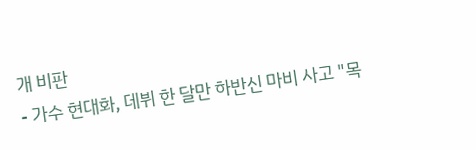개 비판
- 가수 현대화, 데뷔 한 달만 하반신 마비 사고 "목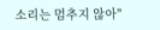소리는 멈추지 않아"